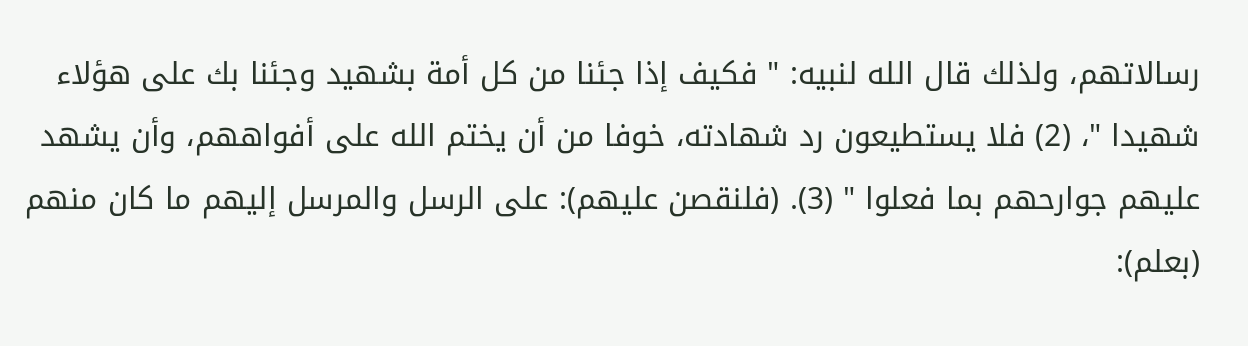رسالاتهم، ولذلك قال الله لنبيه: " فكيف إذا جئنا من كل أمة بشهيد وجئنا بك على هؤلاء شهيدا "، (2) فلا يستطيعون رد شهادته، خوفا من أن يختم الله على أفواههم، وأن يشهد عليهم جوارحهم بما فعلوا " (3). (فلنقصن عليهم): على الرسل والمرسل إليهم ما كان منهم (بعلم):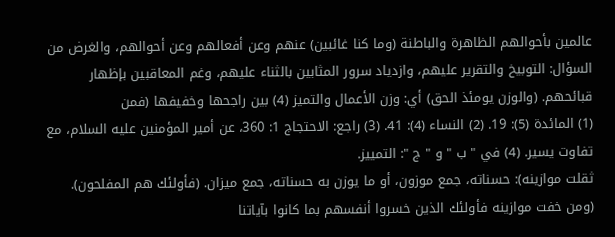عالمين بأحوالهم الظاهرة والباطنة (وما كنا غائبين) عنهم وعن أفعالهم وعن أحوالهم، والغرض من السؤال: التوبيخ والتقرير عليهم، وازدياد سرور المثابين بالثناء عليهم، وغم المعاقبين بإظهار قبائحهم. (والوزن يومئذ الحق) أي: وزن الأعمال والتميز (4) بين راجحها وخفيفها (فمن
(1) المائدة (5): 19. (2) النساء (4): 41. (3) راجع: الاحتجاج 1: 360، عن أمير المؤمنين عليه السلام، مع تفاوت يسير. (4) في " ب " و " ج ": التمييز.
ثقلت موازينه): حسناته، جمع موزون، أو ما يوزن به حسناته، جمع ميزان. (فأولئك هم المفلحون). (ومن خفت موازينه فأولئك الذين خسروا أنفسهم بما كانوا بآياتنا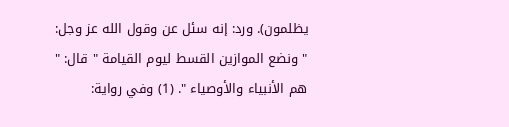يظلمون). ورد: إنه سئل عن وقول الله عز وجل: " ونضع الموازين القسط ليوم القيامة " قال: " هم الأنبياء والأوصياء ". (1) وفي رواية: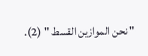" نحن الموازين القسط " (2).